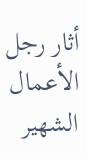أثار رجل الأعمال الشهير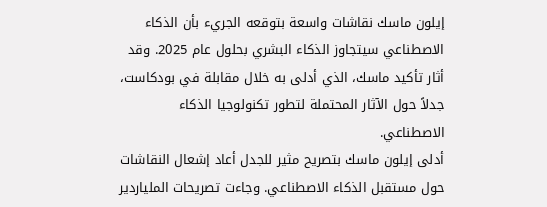إيلون ماسك نقاشات واسعة بتوقعه الجريء بأن الذكاء الاصطناعي سيتجاوز الذكاء البشري بحلول عام 2025. وقد أثار تأكيد ماسك، الذي أدلى به خلال مقابلة في بودكاست، جدلاً حول الآثار المحتملة لتطور تكنولوجيا الذكاء الاصطناعي.
أدلى إيلون ماسك بتصريح مثير للجدل أعاد إشعال النقاشات حول مستقبل الذكاء الاصطناعي. وجاءت تصريحات الملياردير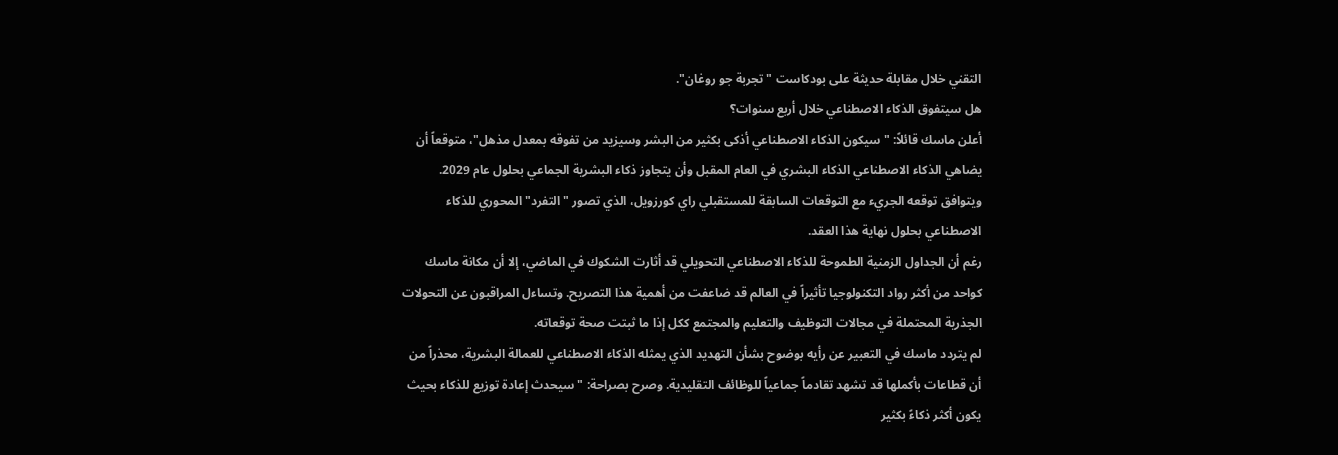التقني خلال مقابلة حديثة على بودكاست "تجربة جو روغان".
هل سيتفوق الذكاء الاصطناعي خلال أربع سنوات؟
أعلن ماسك قائلاً: "سيكون الذكاء الاصطناعي أذكى بكثير من البشر وسيزيد من تفوقه بمعدل مذهل"، متوقعاً أن يضاهي الذكاء الاصطناعي الذكاء البشري في العام المقبل وأن يتجاوز ذكاء البشرية الجماعي بحلول عام 2029. ويتوافق توقعه الجريء مع التوقعات السابقة للمستقبلي راي كورزويل، الذي تصور "التفرد" المحوري للذكاء الاصطناعي بحلول نهاية هذا العقد.
رغم أن الجداول الزمنية الطموحة للذكاء الاصطناعي التحويلي قد أثارت الشكوك في الماضي، إلا أن مكانة ماسك كواحد من أكثر رواد التكنولوجيا تأثيراً في العالم قد ضاعفت من أهمية هذا التصريح. وتساءل المراقبون عن التحولات الجذرية المحتملة في مجالات التوظيف والتعليم والمجتمع ككل إذا ما ثبتت صحة توقعاته.
لم يتردد ماسك في التعبير عن رأيه بوضوح بشأن التهديد الذي يمثله الذكاء الاصطناعي للعمالة البشرية، محذراً من أن قطاعات بأكملها قد تشهد تقادماً جماعياً للوظائف التقليدية. وصرح بصراحة: "سيحدث إعادة توزيع للذكاء بحيث يكون أكثر ذكاءً بكثير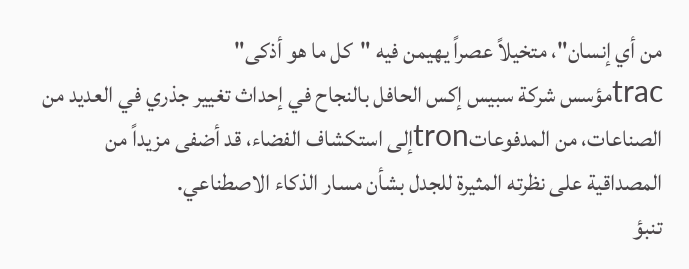من أي إنسان"، متخيلاً عصراً يهيمن فيه "كل ما هو أذكى"
tracمؤسس شركة سبيس إكس الحافل بالنجاح في إحداث تغيير جذري في العديد من الصناعات، من المدفوعاتtronإلى استكشاف الفضاء، قد أضفى مزيداً من المصداقية على نظرته المثيرة للجدل بشأن مسار الذكاء الاصطناعي.
تنبؤ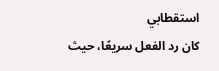استقطابي
كان رد الفعل سريعًا، حيث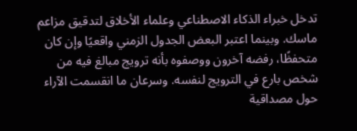تدخل خبراء الذكاء الاصطناعي وعلماء الأخلاق لتدقيق مزاعم ماسك. وبينما اعتبر البعض الجدول الزمني واقعيًا وإن كان متحفظًا، رفضه آخرون ووصفوه بأنه ترويج مبالغ فيه من شخص بارع في الترويج لنفسه. وسرعان ما انقسمت الآراء حول مصداقية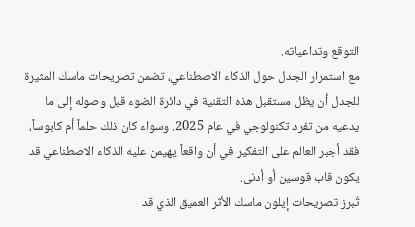التوقع وتداعياته.
مع استمرار الجدل حول الذكاء الاصطناعي، تضمن تصريحات ماسك المثيرة للجدل أن يظل مستقبل هذه التقنية في دائرة الضوء قبل وصوله إلى ما يدعيه من تفرد تكنولوجي في عام 2025. وسواء كان ذلك حلماً أم كابوساً، فقد أجبر العالم على التفكير في أن واقعاً يهيمن عليه الذكاء الاصطناعي قد يكون قاب قوسين أو أدنى.
تُبرز تصريحات إيلون ماسك الأثر العميق الذي قد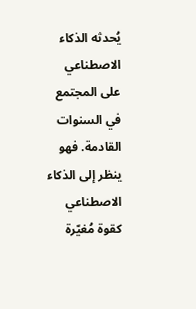يُحدثه الذكاء الاصطناعي على المجتمع في السنوات القادمة. فهو ينظر إلى الذكاء الاصطناعي كقوة مُغيّرة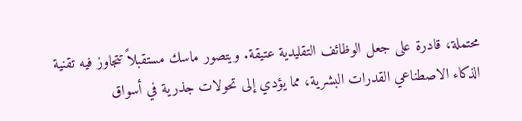محتملة، قادرة على جعل الوظائف التقليدية عتيقة. ويتصور ماسك مستقبلاً تتجاوز فيه تقنية الذكاء الاصطناعي القدرات البشرية، مما يؤدي إلى تحولات جذرية في أسواق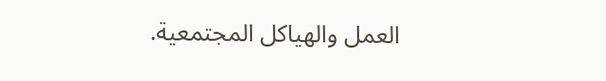العمل والهياكل المجتمعية.